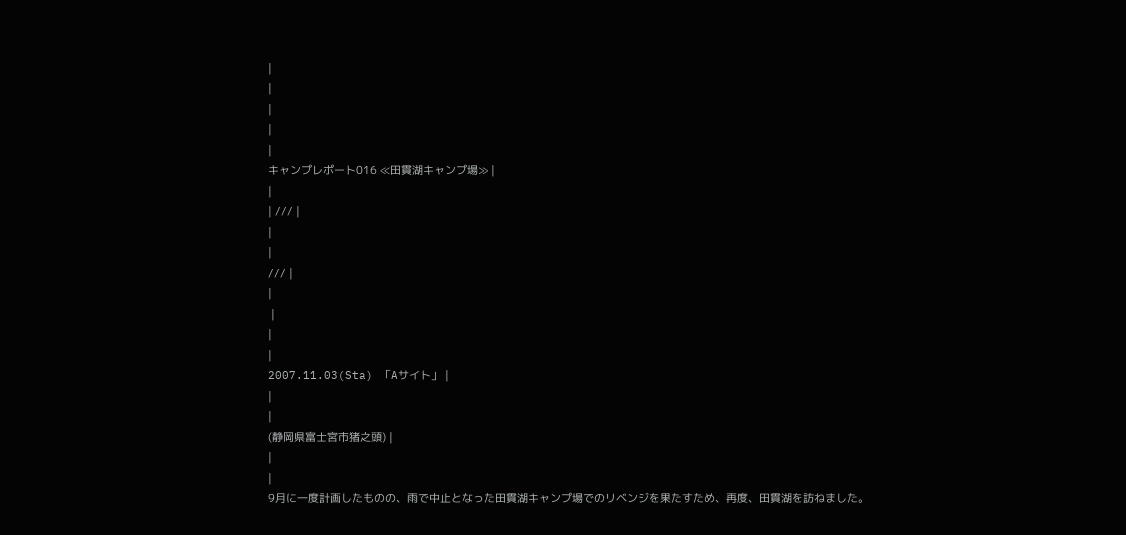|
|
|
|
|
キャンプレポート016 ≪田貫湖キャンプ場≫ |
|
| /// |
|
|
/// |
|
 |
|
|
2007.11.03(Sta) 「Aサイト」 |
|
|
(静岡県富士宮市猪之頭) |
|
|
9月に一度計画したものの、雨で中止となった田貫湖キャンプ場でのリベンジを果たすため、再度、田貫湖を訪ねました。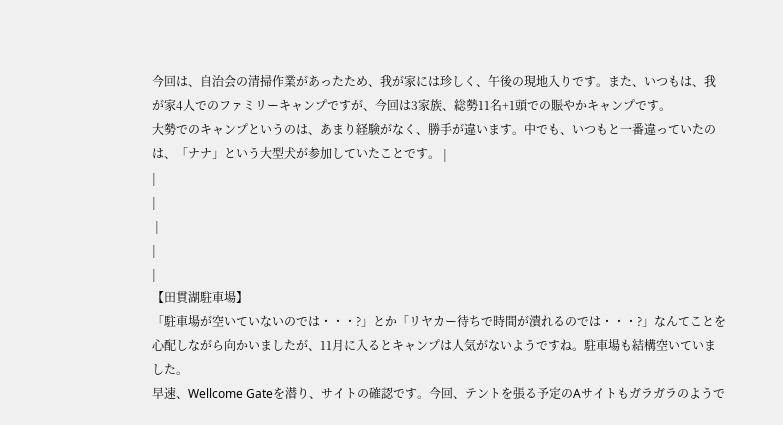今回は、自治会の清掃作業があったため、我が家には珍しく、午後の現地入りです。また、いつもは、我が家4人でのファミリーキャンプですが、今回は3家族、総勢11名+1頭での賑やかキャンプです。
大勢でのキャンプというのは、あまり経験がなく、勝手が違います。中でも、いつもと一番違っていたのは、「ナナ」という大型犬が参加していたことです。 |
|
|
 |
|
|
【田貫湖駐車場】
「駐車場が空いていないのでは・・・?」とか「リヤカー待ちで時間が潰れるのでは・・・?」なんてことを心配しながら向かいましたが、11月に入るとキャンプは人気がないようですね。駐車場も結構空いていました。
早速、Wellcome Gateを潜り、サイトの確認です。今回、テントを張る予定のAサイトもガラガラのようで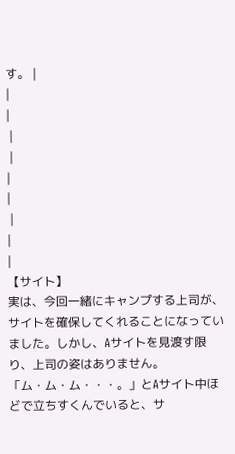す。 |
|
|
 |
 |
|
|
 |
|
|
【サイト】
実は、今回一緒にキャンプする上司が、サイトを確保してくれることになっていました。しかし、Aサイトを見渡す限り、上司の姿はありません。
「ム・ム・ム・・・。」とAサイト中ほどで立ちすくんでいると、サ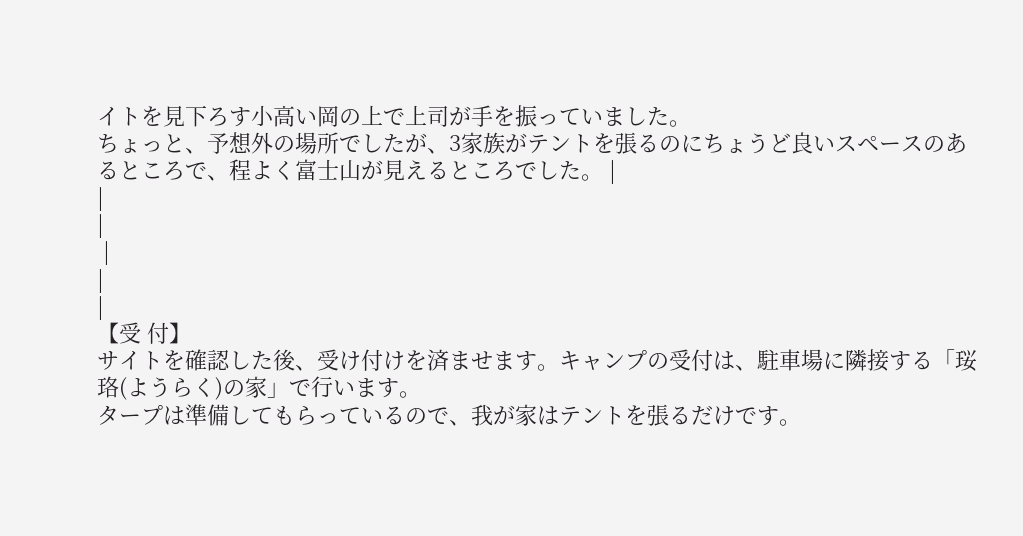イトを見下ろす小高い岡の上で上司が手を振っていました。
ちょっと、予想外の場所でしたが、3家族がテントを張るのにちょうど良いスペースのあるところで、程よく富士山が見えるところでした。 |
|
|
 |
|
|
【受 付】
サイトを確認した後、受け付けを済ませます。キャンプの受付は、駐車場に隣接する「珱珞(ようらく)の家」で行います。
タープは準備してもらっているので、我が家はテントを張るだけです。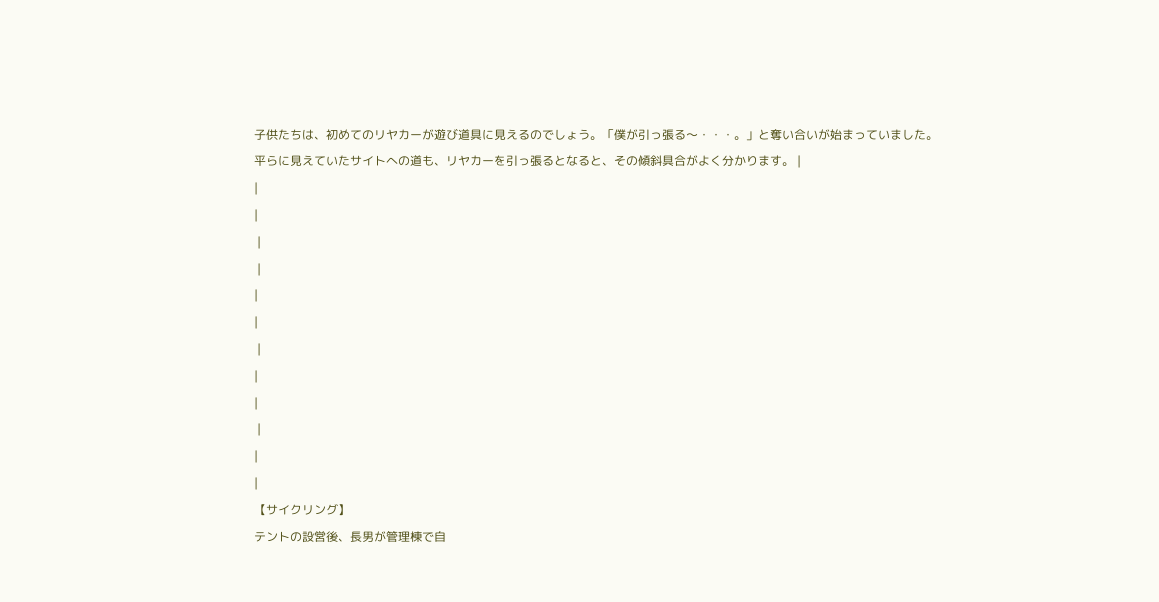子供たちは、初めてのリヤカーが遊び道具に見えるのでしょう。「僕が引っ張る〜・・・。」と奪い合いが始まっていました。
平らに見えていたサイトへの道も、リヤカーを引っ張るとなると、その傾斜具合がよく分かります。 |
|
|
 |
 |
|
|
 |
|
|
 |
|
|
【サイクリング】
テントの設営後、長男が管理棟で自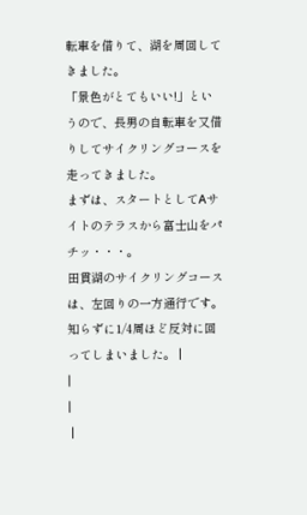転車を借りて、湖を周回してきました。
「景色がとてもいい!」というので、長男の自転車を又借りしてサイクリングコースを走ってきました。
まずは、スタートとしてAサイトのテラスから富士山をパチッ・・・。
田貫湖のサイクリングコースは、左回りの一方通行です。知らずに1/4周ほど反対に回ってしまいました。 |
|
|
 |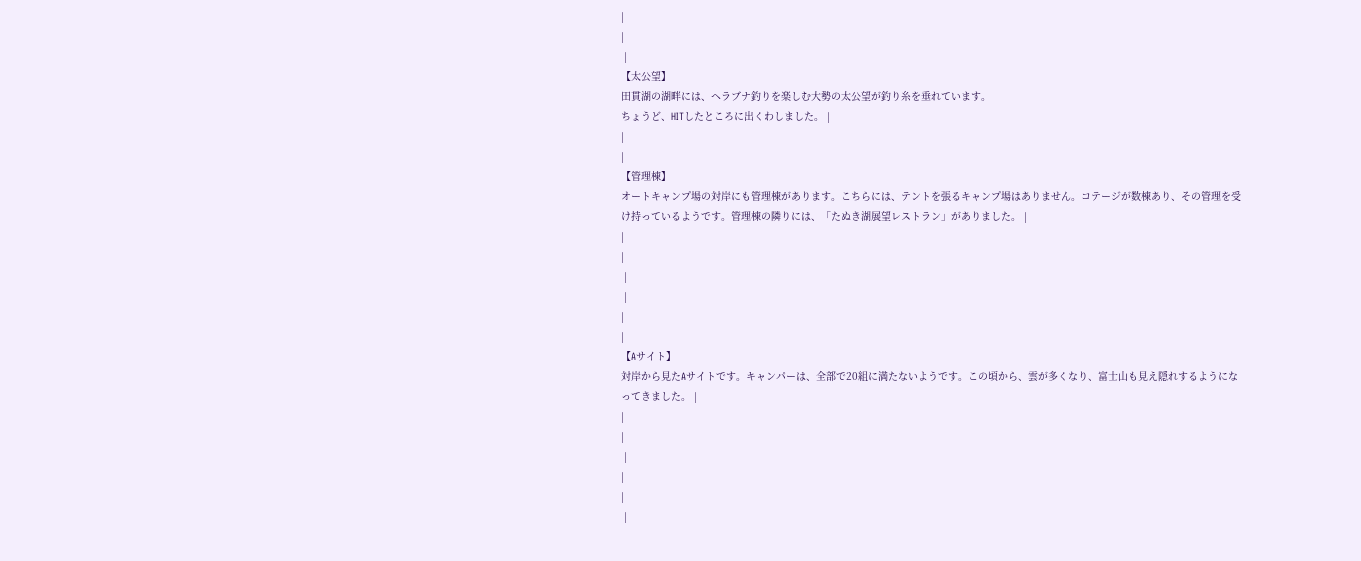|
|
 |
【太公望】
田貫湖の湖畔には、ヘラブナ釣りを楽しむ大勢の太公望が釣り糸を垂れています。
ちょうど、HITしたところに出くわしました。 |
|
|
【管理棟】
オートキャンプ場の対岸にも管理棟があります。こちらには、テントを張るキャンプ場はありません。コテージが数棟あり、その管理を受け持っているようです。管理棟の隣りには、「たぬき湖展望レストラン」がありました。 |
|
|
 |
 |
|
|
【Aサイト】
対岸から見たAサイトです。キャンパーは、全部で20組に満たないようです。この頃から、雲が多くなり、富士山も見え隠れするようになってきました。 |
|
|
 |
|
|
 |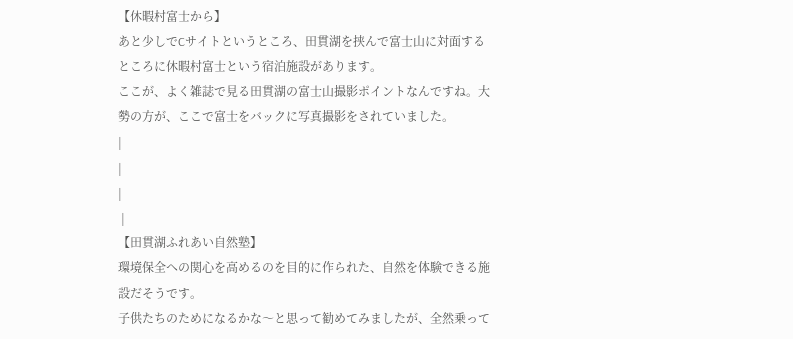【休暇村富士から】
あと少しでCサイトというところ、田貫湖を挟んで富士山に対面するところに休暇村富士という宿泊施設があります。
ここが、よく雑誌で見る田貫湖の富士山撮影ポイントなんですね。大勢の方が、ここで富士をバックに写真撮影をされていました。
|
|
|
 |
【田貫湖ふれあい自然塾】
環境保全への関心を高めるのを目的に作られた、自然を体験できる施設だそうです。
子供たちのためになるかな〜と思って勧めてみましたが、全然乗って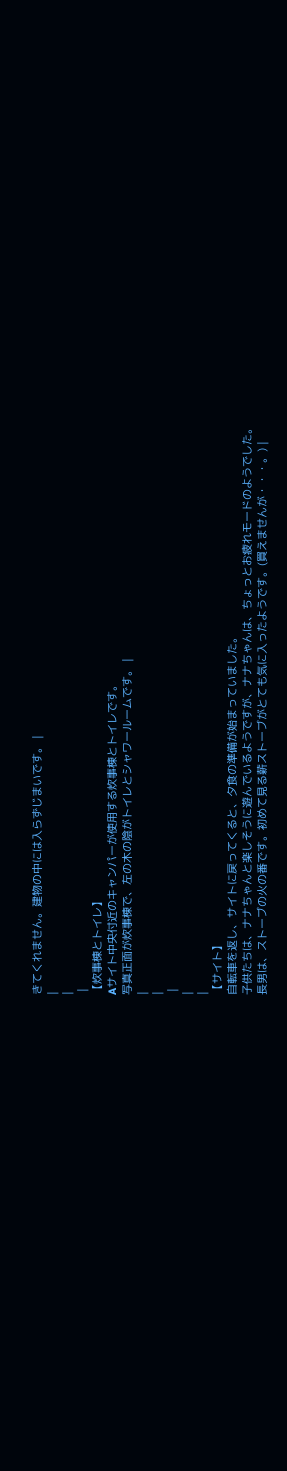きてくれません。建物の中には入らずじまいです。 |
|
|
 |
【炊事棟とトイレ】
Aサイト中央付近のキャンパーが使用する炊事棟とトイレです。
写真正面が炊事棟で、左の木の陰がトイレとシャワールームです。 |
|
|
 |
|
|
【サイト】
自転車を返し、サイトに戻ってくると、夕食の準備が始まっていました。
子供たちは、ナナちゃんと楽しそうに遊んでいるようですが、ナナちゃんは、ちょっとお疲れモードのようでした。
長男は、ストーブの火の番です。初めて見る薪ストーブがとても気に入ったようです。(買えませんが・・・。) |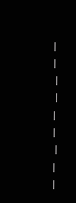|
|
 |
 |
|
|
 |
|
|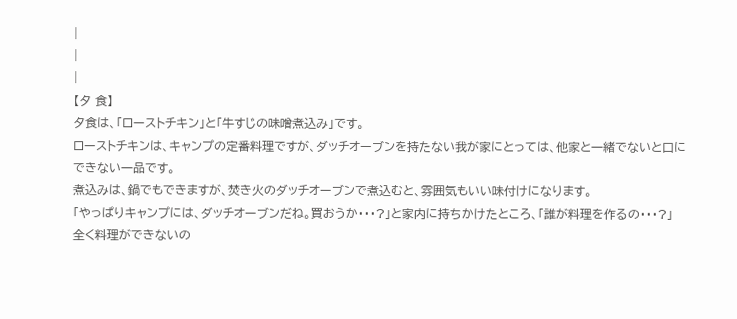|
|
|
【夕 食】
夕食は、「ローストチキン」と「牛すじの味噌煮込み」です。
ローストチキンは、キャンプの定番料理ですが、ダッチオーブンを持たない我が家にとっては、他家と一緒でないと口にできない一品です。
煮込みは、鍋でもできますが、焚き火のダッチオーブンで煮込むと、雰囲気もいい味付けになります。
「やっぱりキャンプには、ダッチオーブンだね。買おうか・・・?」と家内に持ちかけたところ、「誰が料理を作るの・・・?」
全く料理ができないの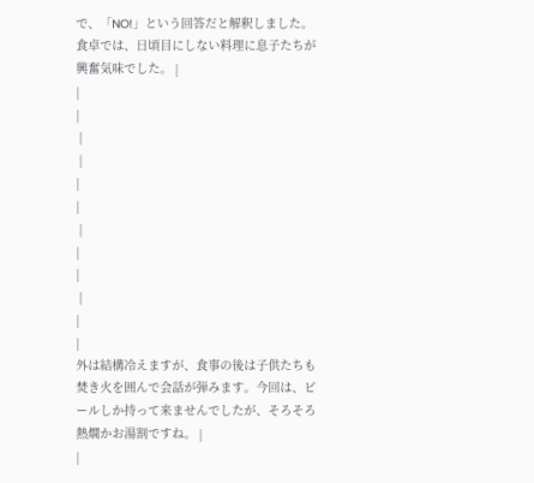で、「NO!」という回答だと解釈しました。
食卓では、日頃目にしない料理に息子たちが興奮気味でした。 |
|
|
 |
 |
|
|
 |
|
|
 |
|
|
外は結構冷えますが、食事の後は子供たちも焚き火を囲んで会話が弾みます。今回は、ビールしか持って来ませんでしたが、そろそろ熱燗かお湯割ですね。 |
|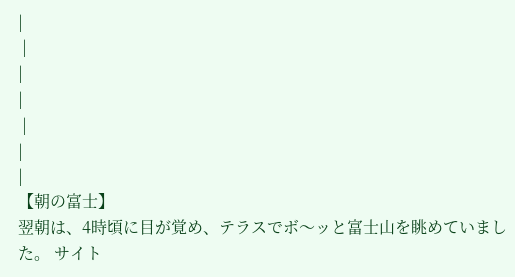|
 |
|
|
 |
|
|
【朝の富士】
翌朝は、4時頃に目が覚め、テラスでボ〜ッと富士山を眺めていました。 サイト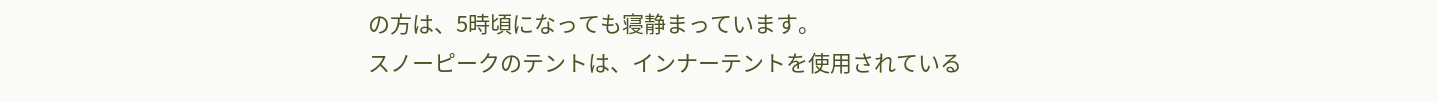の方は、5時頃になっても寝静まっています。
スノーピークのテントは、インナーテントを使用されている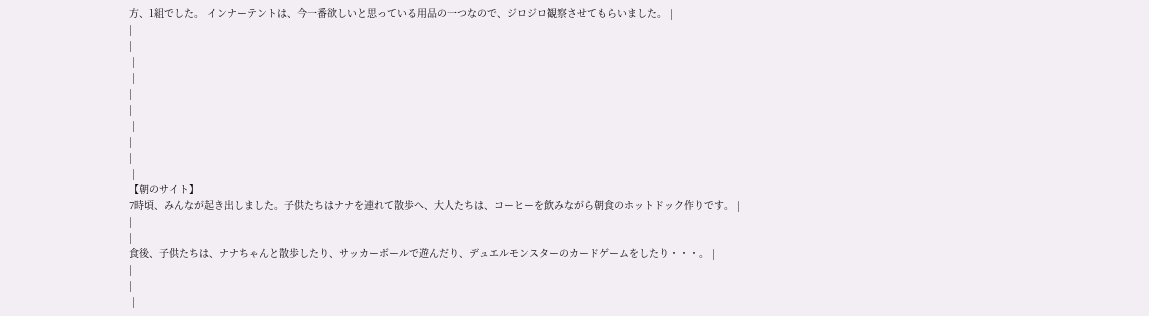方、1組でした。 インナーテントは、今一番欲しいと思っている用品の一つなので、ジロジロ観察させてもらいました。 |
|
|
 |
 |
|
|
 |
|
|
 |
【朝のサイト】
7時頃、みんなが起き出しました。子供たちはナナを連れて散歩へ、大人たちは、コーヒーを飲みながら朝食のホットドック作りです。 |
|
|
食後、子供たちは、ナナちゃんと散歩したり、サッカーボールで遊んだり、デュエルモンスターのカードゲームをしたり・・・。 |
|
|
 |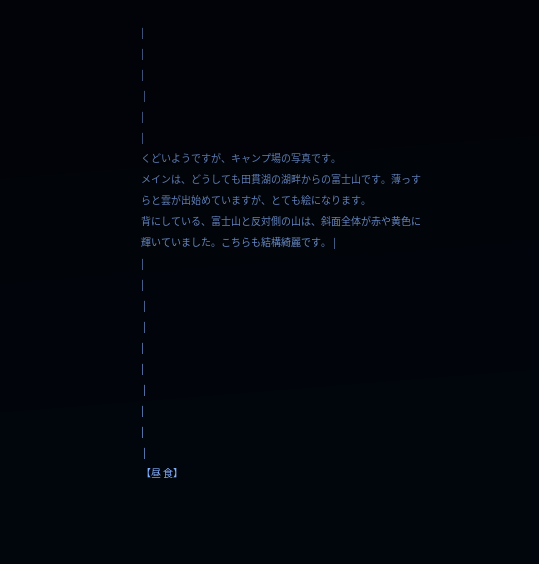|
|
|
 |
|
|
くどいようですが、キャンプ場の写真です。
メインは、どうしても田貫湖の湖畔からの富士山です。薄っすらと雲が出始めていますが、とても絵になります。
背にしている、富士山と反対側の山は、斜面全体が赤や黄色に輝いていました。こちらも結構綺麗です。 |
|
|
 |
 |
|
|
 |
|
|
 |
【昼 食】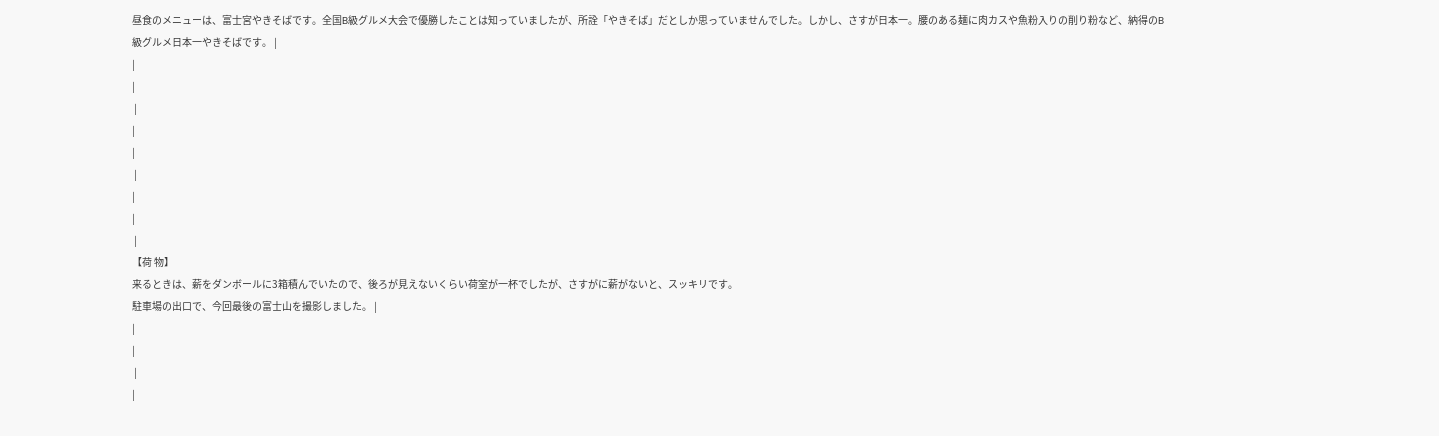昼食のメニューは、富士宮やきそばです。全国B級グルメ大会で優勝したことは知っていましたが、所詮「やきそば」だとしか思っていませんでした。しかし、さすが日本一。腰のある麺に肉カスや魚粉入りの削り粉など、納得のB級グルメ日本一やきそばです。 |
|
|
 |
|
|
 |
|
|
 |
【荷 物】
来るときは、薪をダンボールに3箱積んでいたので、後ろが見えないくらい荷室が一杯でしたが、さすがに薪がないと、スッキリです。
駐車場の出口で、今回最後の富士山を撮影しました。 |
|
|
 |
|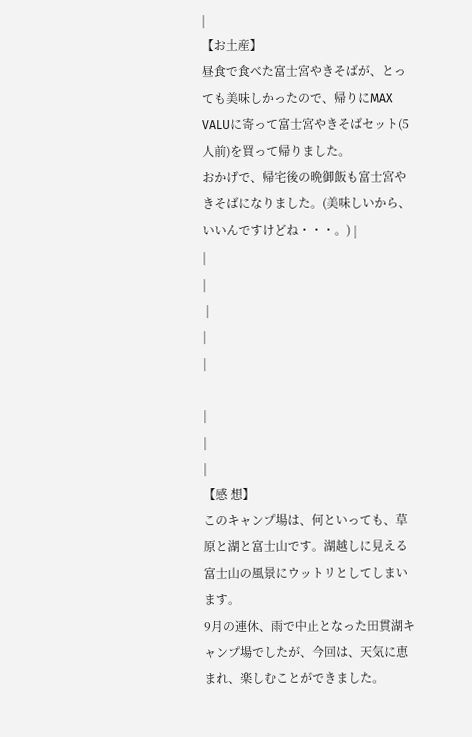|
【お土産】
昼食で食べた富士宮やきそばが、とっても美味しかったので、帰りにMAX VALUに寄って富士宮やきそばセット(5人前)を買って帰りました。
おかげで、帰宅後の晩御飯も富士宮やきそばになりました。(美味しいから、いいんですけどね・・・。) |
|
|
 |
|
|

|
|
|
【感 想】
このキャンプ場は、何といっても、草原と湖と富士山です。湖越しに見える富士山の風景にウットリとしてしまいます。
9月の連休、雨で中止となった田貫湖キャンプ場でしたが、今回は、天気に恵まれ、楽しむことができました。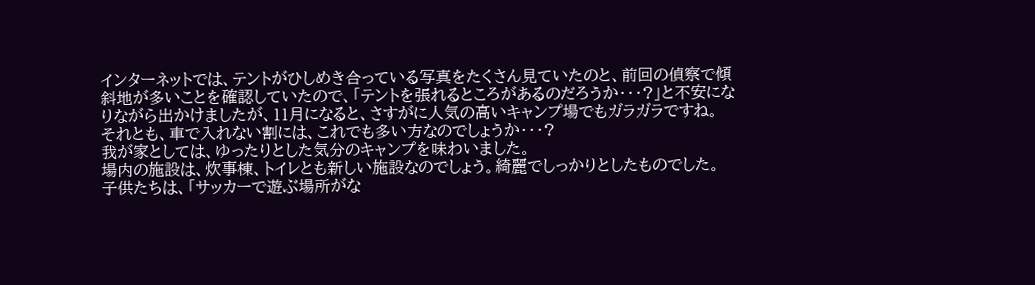インターネットでは、テントがひしめき合っている写真をたくさん見ていたのと、前回の偵察で傾斜地が多いことを確認していたので、「テントを張れるところがあるのだろうか・・・?」と不安になりながら出かけましたが、11月になると、さすがに人気の高いキャンプ場でもガラガラですね。
それとも、車で入れない割には、これでも多い方なのでしょうか・・・?
我が家としては、ゆったりとした気分のキャンプを味わいました。
場内の施設は、炊事棟、トイレとも新しい施設なのでしょう。綺麗でしっかりとしたものでした。
子供たちは、「サッカーで遊ぶ場所がな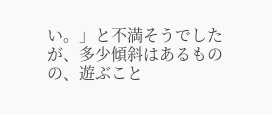い。」と不満そうでしたが、多少傾斜はあるものの、遊ぶこと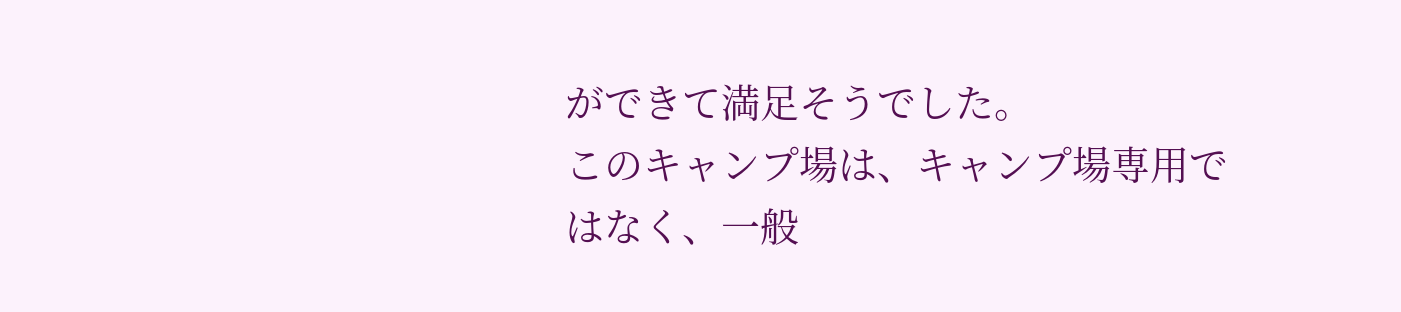ができて満足そうでした。
このキャンプ場は、キャンプ場専用ではなく、一般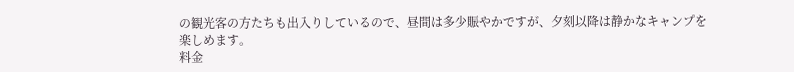の観光客の方たちも出入りしているので、昼間は多少賑やかですが、夕刻以降は静かなキャンプを楽しめます。
料金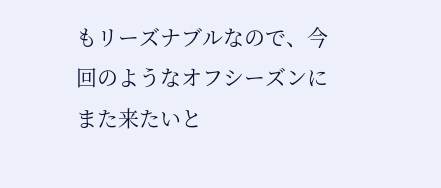もリーズナブルなので、今回のようなオフシーズンにまた来たいと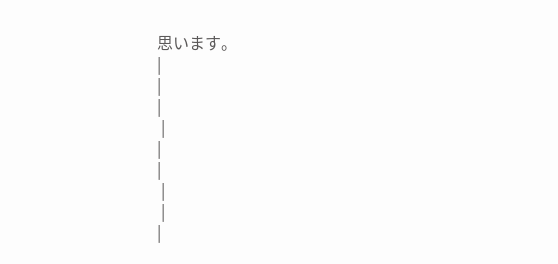思います。
|
|
|
 |
|
|
 |
 |
|